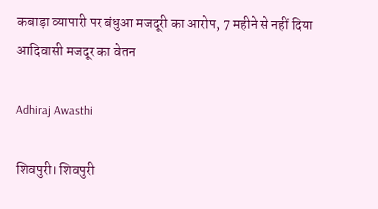कबाड़ा व्यापारी पर बंधुआ मजदूरी का आरोप, 7 महीने से नहीं दिया आदिवासी मजदूर का वेतन

Adhiraj Awasthi

शिवपुरी। शिवपुरी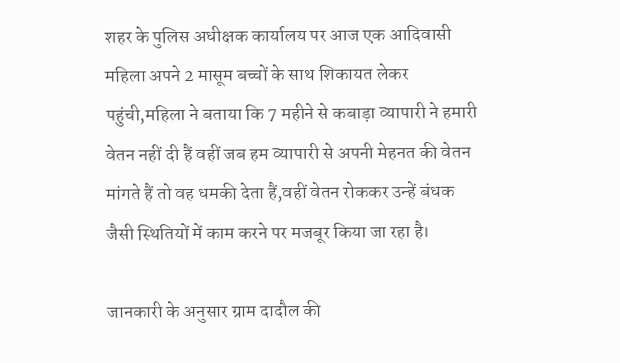शहर के पुलिस अधीक्षक कार्यालय पर आज एक आदिवासी महिला अपने 2 मासूम बच्चों के साथ शिकायत लेकर पहुंची,महिला ने बताया कि 7 महीने से कबाड़ा व्यापारी ने हमारी वेतन नहीं दी हैं वहीं जब हम व्यापारी से अपनी मेहनत की वेतन मांगते हैं तो वह धमकी देता हैं,वहीं वेतन रोककर उन्हें बंधक जैसी स्थितियों में काम करने पर मजबूर किया जा रहा है।

जानकारी के अनुसार ग्राम दादौल की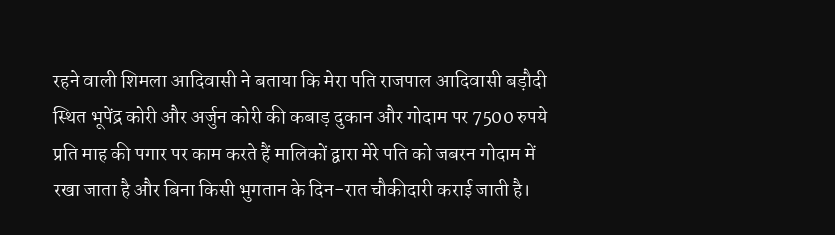रहने वाली शिमला आदिवासी ने बताया कि मेरा पति राजपाल आदिवासी बड़ौदी स्थित भूपेंद्र कोरी और अर्जुन कोरी की कबाड़ दुकान और गोदाम पर 7500 रुपये प्रति माह की पगार पर काम करते हैं मालिकों द्वारा मेरे पति को जबरन गोदाम में रखा जाता है और बिना किसी भुगतान के दिन-रात चौकीदारी कराई जाती है।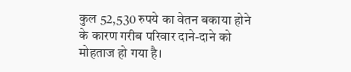कुल 52,530 रुपये का वेतन बकाया होने के कारण गरीब परिवार दाने-दाने को मोहताज हो गया है।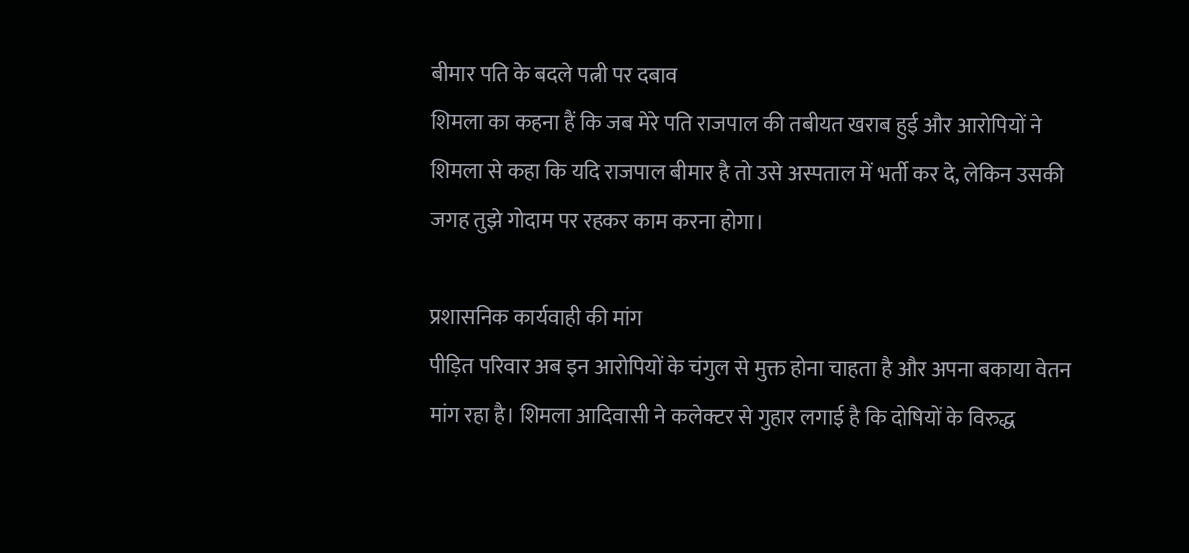बीमार पति के बदले पत्नी पर दबाव
शिमला का कहना हैं कि जब मेरे पति राजपाल की तबीयत खराब हुई और आरोपियों ने शिमला से कहा कि यदि राजपाल बीमार है तो उसे अस्पताल में भर्ती कर दे, लेकिन उसकी जगह तुझे गोदाम पर रहकर काम करना होगा।

प्रशासनिक कार्यवाही की मांग
पीड़ित परिवार अब इन आरोपियों के चंगुल से मुक्त होना चाहता है और अपना बकाया वेतन मांग रहा है। शिमला आदिवासी ने कलेक्टर से गुहार लगाई है कि दोषियों के विरुद्ध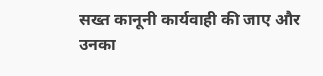सख्त कानूनी कार्यवाही की जाए और उनका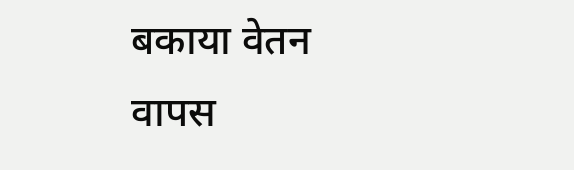बकाया वेतन वापस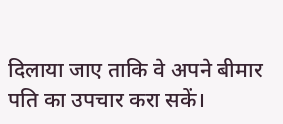दिलाया जाए ताकि वे अपने बीमार पति का उपचार करा सकें।